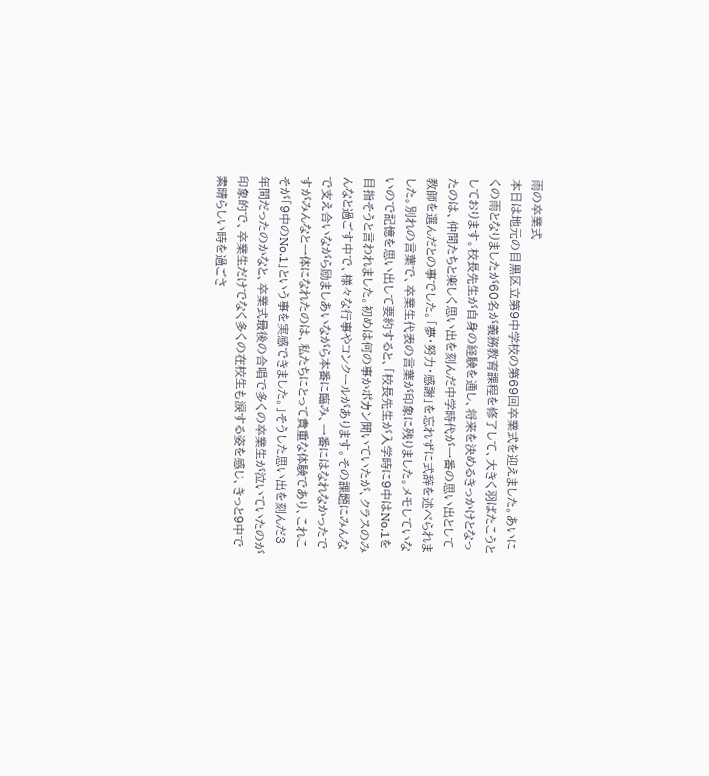雨の卒業式
本日は地元の目黒区立第9中学校の第69回卒業式を迎えました。あいにくの雨となりましたが60名が義務教育課程を修了して、大きく羽ばたこうとしております。校長先生が自身の経験を通し、将来を決めるきっかけとなったのは、仲間たちと楽しく思い出を刻んだ中学時代が一番の思い出として教師を選んだとの事でした。「夢・努力・感謝」を忘れずに式辞を述べられました。別れの言葉で、卒業生代表の言葉が印象に残りました。メモしていないので記憶を思い出して要約すると、「校長先生が入学時に9中はNo.1を目指そうと言われました。初めは何の事かポカン聞いていたが、クラスのみんなと過ごす中で、様々な行事やコンクールがあります。その課題にみんなで支え合いながら励ましあいながら本番に臨み、一番にはなれなかったですがみんなと一体になれたのは、私たちにとって貴重な体験であり、これこそが「9中のNo.1」という事を実感できました。」そうした思い出を刻んだ3年間だったのかなと、卒業式最後の合唱で多くの卒業生が泣いていたのが印象的で、卒業生だけでなく多くの在校生も涙する姿を感じ、きっと9中で素晴らしい時を過ごさ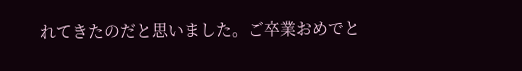れてきたのだと思いました。ご卒業おめでと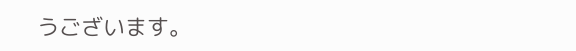うございます。